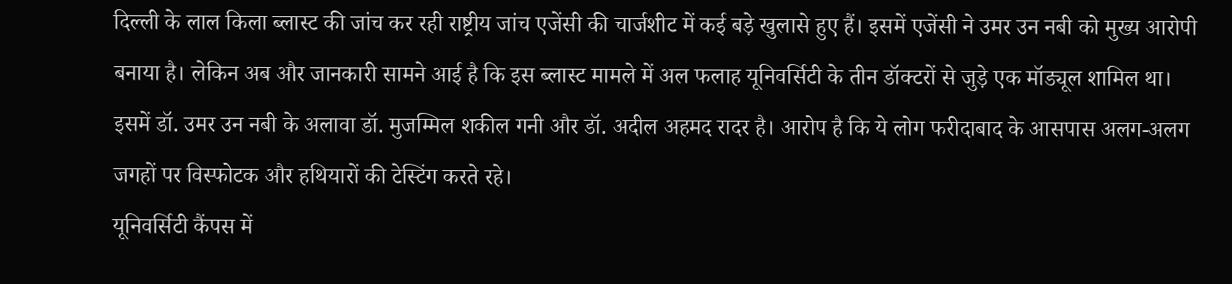दिल्ली के लाल किला ब्लास्ट की जांच कर रही राष्ट्रीय जांच एजेंसी की चार्जशीट में कई बड़े खुलासे हुए हैं। इसमें एजेंसी ने उमर उन नबी को मुख्य आरोपी बनाया है। लेकिन अब और जानकारी सामने आई है कि इस ब्लास्ट मामले में अल फलाह यूनिवर्सिटी के तीन डॉक्टरों से जुड़े एक मॉड्यूल शामिल था। इसमें डॉ. उमर उन नबी के अलावा डॉ. मुजम्मिल शकील गनी और डॉ. अदील अहमद रादर है। आरोप है कि ये लोग फरीदाबाद के आसपास अलग-अलग जगहों पर विस्फोटक और हथियारों की टेस्टिंग करते रहे।
यूनिवर्सिटी कैंपस में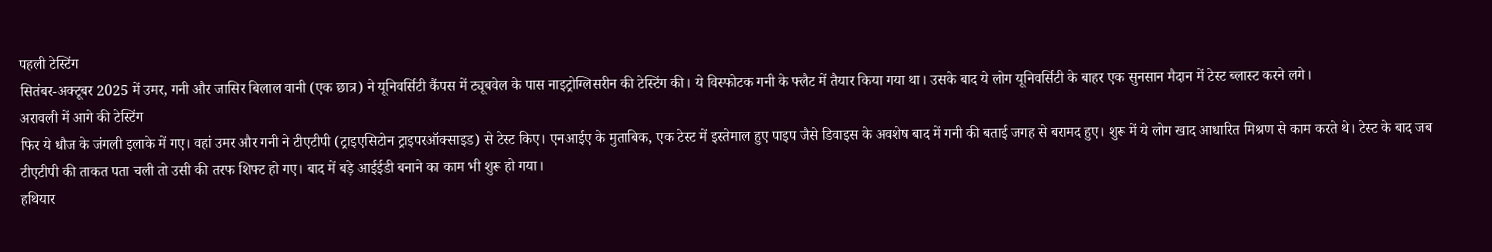पहली टेस्टिंग
सितंबर-अक्टूबर 2025 में उमर, गनी और जासिर बिलाल वानी (एक छात्र) ने यूनिवर्सिटी कैंपस में ट्यूबवेल के पास नाइट्रोग्लिसरीन की टेस्टिंग की। ये विस्फोटक गनी के फ्लैट में तैयार किया गया था। उसके बाद ये लोग यूनिवर्सिटी के बाहर एक सुनसान मैदान में टेस्ट ब्लास्ट करने लगे।
अरावली में आगे की टेस्टिंग
फिर ये धौज के जंगली इलाके में गए। वहां उमर और गनी ने टीएटीपी (ट्राइएसिटोन ट्राइपरऑक्साइड) से टेस्ट किए। एनआईए के मुताबिक, एक टेस्ट में इस्तेमाल हुए पाइप जैसे डिवाइस के अवशेष बाद में गनी की बताई जगह से बरामद हुए। शुरू में ये लोग खाद आधारित मिश्रण से काम करते थे। टेस्ट के बाद जब टीएटीपी की ताकत पता चली तो उसी की तरफ शिफ्ट हो गए। बाद में बड़े आईईडी बनाने का काम भी शुरू हो गया।
हथियार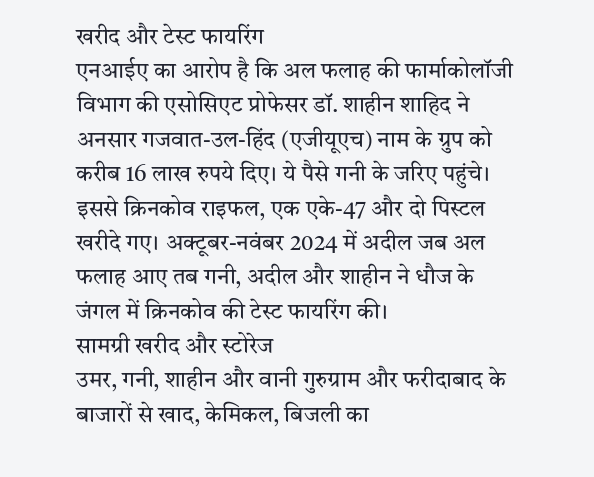खरीद और टेस्ट फायरिंग
एनआईए का आरोप है कि अल फलाह की फार्माकोलॉजी विभाग की एसोसिएट प्रोफेसर डॉ. शाहीन शाहिद ने अनसार गजवात-उल-हिंद (एजीयूएच) नाम के ग्रुप को करीब 16 लाख रुपये दिए। ये पैसे गनी के जरिए पहुंचे। इससे क्रिनकोव राइफल, एक एके-47 और दो पिस्टल खरीदे गए। अक्टूबर-नवंबर 2024 में अदील जब अल फलाह आए तब गनी, अदील और शाहीन ने धौज के जंगल में क्रिनकोव की टेस्ट फायरिंग की।
सामग्री खरीद और स्टोरेज
उमर, गनी, शाहीन और वानी गुरुग्राम और फरीदाबाद के बाजारों से खाद, केमिकल, बिजली का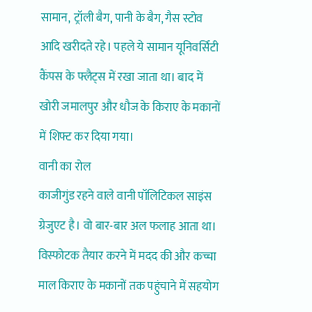सामान, ट्रॉली बैग, पानी के बैग, गैस स्टोव आदि खरीदते रहे। पहले ये सामान यूनिवर्सिटी कैंपस के फ्लैट्स में रखा जाता था। बाद में खोरी जमालपुर और धौज के किराए के मकानों में शिफ्ट कर दिया गया।
वानी का रोल
काजीगुंड रहने वाले वानी पॉलिटिकल साइंस ग्रेजुएट है। वो बार-बार अल फलाह आता था। विस्फोटक तैयार करने में मदद की और कच्चा माल किराए के मकानों तक पहुंचाने में सहयोग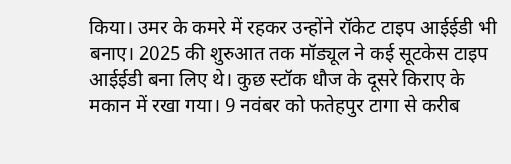किया। उमर के कमरे में रहकर उन्होंने रॉकेट टाइप आईईडी भी बनाए। 2025 की शुरुआत तक मॉड्यूल ने कई सूटकेस टाइप आईईडी बना लिए थे। कुछ स्टॉक धौज के दूसरे किराए के मकान में रखा गया। 9 नवंबर को फतेहपुर टागा से करीब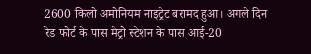2600 किलो अमोनियम नाइट्रेट बरामद हुआ। अगले दिन रेड फोर्ट के पास मेट्रो स्टेशन के पास आई-20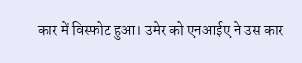कार में विस्फोट हुआ। उमेर को एनआईए ने उस कार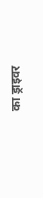का ड्राइवर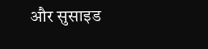और सुसाइड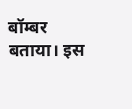बॉम्बर बताया। इस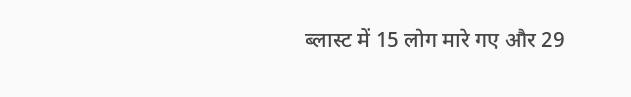ब्लास्ट में 15 लोग मारे गए और 29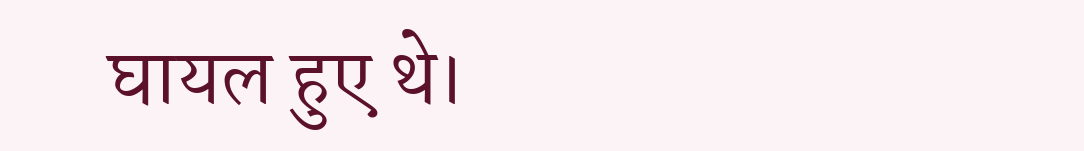घायल हुए थे।